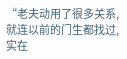“老夫动用了很多关系,就连以前的门生都找过,实在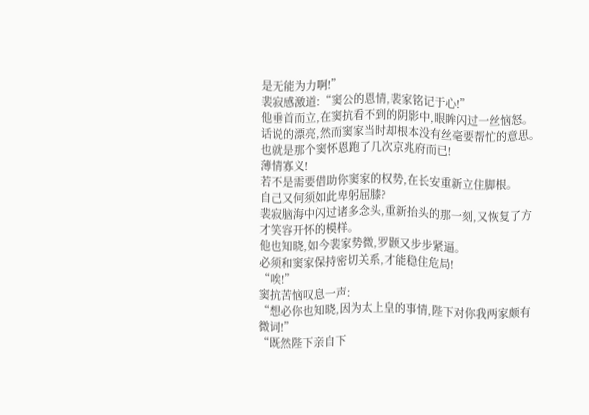是无能为力啊!”
裴寂感激道:“窦公的恩情,裴家铭记于心!”
他垂首而立,在窦抗看不到的阴影中,眼眸闪过一丝恼怒。
话说的漂亮,然而窦家当时却根本没有丝毫要帮忙的意思。
也就是那个窦怀恩跑了几次京兆府而已!
薄情寡义!
若不是需要借助你窦家的权势,在长安重新立住脚根。
自己又何须如此卑躬屈膝?
裴寂脑海中闪过诸多念头,重新抬头的那一刻,又恢复了方才笑容开怀的模样。
他也知晓,如今裴家势微,罗颢又步步紧逼。
必须和窦家保持密切关系,才能稳住危局!
“唉!”
窦抗苦恼叹息一声:
“想必你也知晓,因为太上皇的事情,陛下对你我两家颇有微词!”
“既然陛下亲自下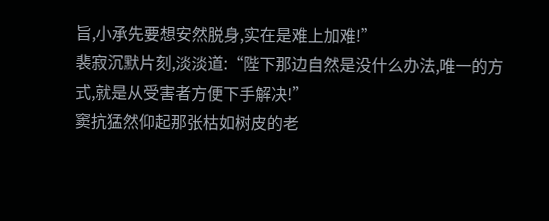旨,小承先要想安然脱身,实在是难上加难!”
裴寂沉默片刻,淡淡道:“陛下那边自然是没什么办法,唯一的方式,就是从受害者方便下手解决!”
窦抗猛然仰起那张枯如树皮的老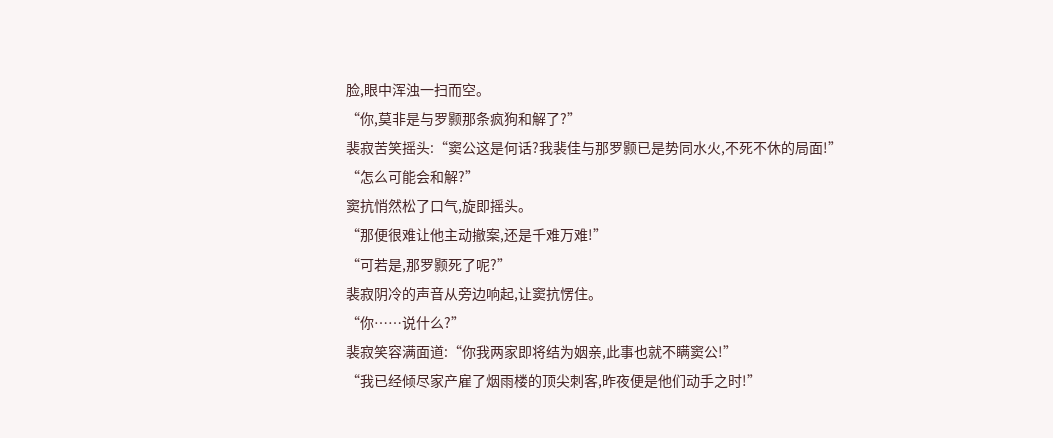脸,眼中浑浊一扫而空。
“你,莫非是与罗颢那条疯狗和解了?”
裴寂苦笑摇头:“窦公这是何话?我裴佳与那罗颢已是势同水火,不死不休的局面!”
“怎么可能会和解?”
窦抗悄然松了口气,旋即摇头。
“那便很难让他主动撤案,还是千难万难!”
“可若是,那罗颢死了呢?”
裴寂阴冷的声音从旁边响起,让窦抗愣住。
“你……说什么?”
裴寂笑容满面道:“你我两家即将结为姻亲,此事也就不瞒窦公!”
“我已经倾尽家产雇了烟雨楼的顶尖刺客,昨夜便是他们动手之时!”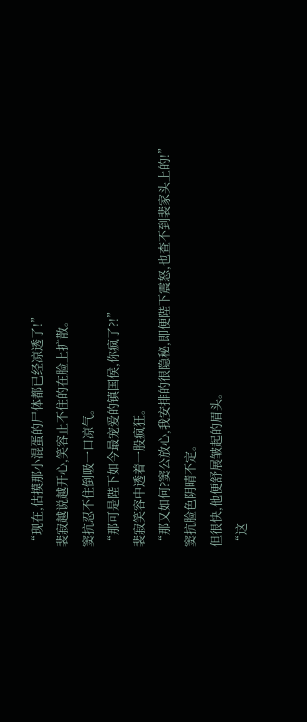“现在,估摸那小混蛋的尸体都已经凉透了!”
裴寂越说越开心,笑容止不住的在脸上扩散。
窦抗忍不住倒吸一口凉气。
“那可是陛下如今最宠爱的镇国侯,你疯了?!”
裴寂笑容中透着一股疯狂。
“那又如何?窦公放心,我安排的很隐秘,即便陛下震怒,也查不到裴家头上的!”
窦抗脸色阴晴不定。
但很快,他便舒展皱起的眉头。
“这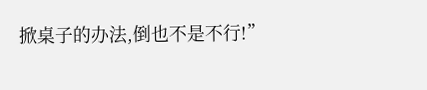掀桌子的办法,倒也不是不行!”